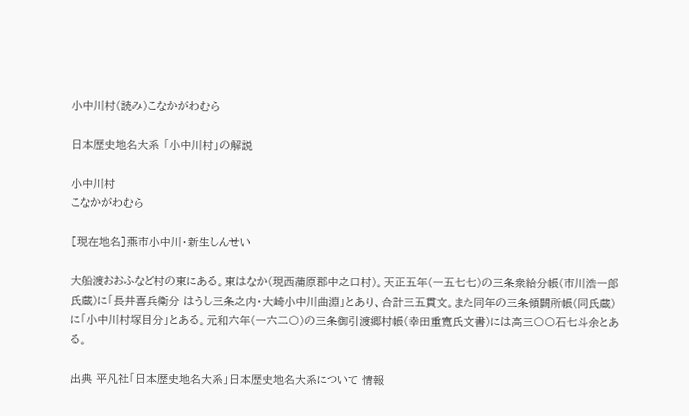小中川村(読み)こなかがわむら

日本歴史地名大系 「小中川村」の解説

小中川村
こなかがわむら

[現在地名]燕市小中川・新生しんせい

大船渡おおふなど村の東にある。東はなか(現西蒲原郡中之口村)。天正五年(一五七七)の三条衆給分帳(市川浩一郎氏蔵)に「長井喜兵衛分 はうし三条之内・大崎小中川曲淵」とあり、合計三五貫文。また同年の三条領闕所帳(同氏蔵)に「小中川村塚目分」とある。元和六年(一六二〇)の三条御引渡郷村帳(幸田重寛氏文書)には高三〇〇石七斗余とある。

出典 平凡社「日本歴史地名大系」日本歴史地名大系について 情報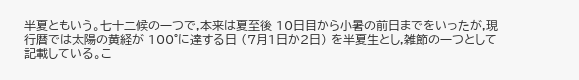半夏ともいう。七十二候の一つで,本来は夏至後 10日目から小暑の前日までをいったが,現行暦では太陽の黄経が 100°に達する日 (7月1日か2日) を半夏生とし,雑節の一つとして記載している。こ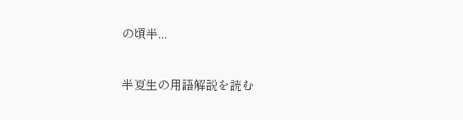の頃半...

半夏生の用語解説を読む